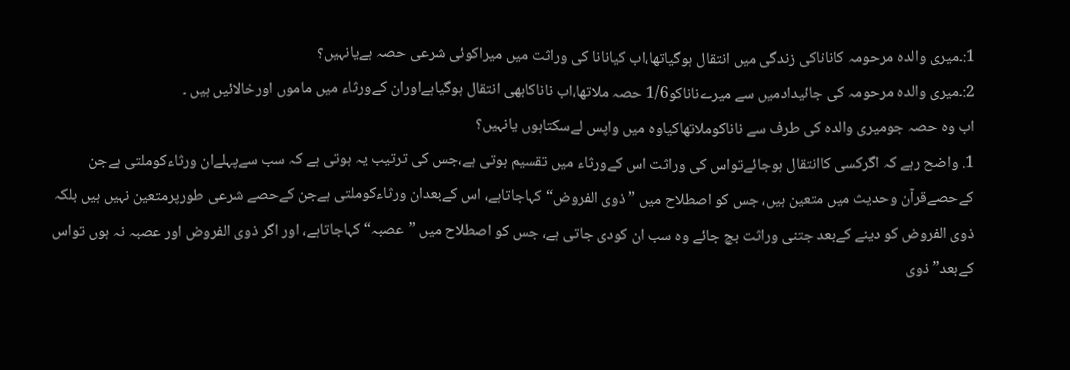1:۔میری والدہ مرحومہ کاناناکی زندگی میں انتقال ہوگیاتھا،اب کیانانا کی وراثت میں میراکوئی شرعی حصہ ہےیانہیں؟
2:۔میری والدہ مرحومہ کی جائیدادمیں سے میرےناناکو1/6 حصہ ملاتھا،اب ناناکابھی انتقال ہوگیاہےاوران کےورثاء میں ماموں اورخالائیں ہیں ۔
اب وہ حصہ جومیری والدہ کی طرف سے ناناکوملاتھاکیاوہ میں واپس لےسکتاہوں یانہیں؟
1. واضح رہے کہ اگرکسی کاانتقال ہوجائےتواس کی وراثت اس کےورثاء میں تقسیم ہوتی ہے،جس کی ترتیب یہ ہوتی ہے کہ سب سےپہلےان ورثاءکوملتی ہےجن کےحصےقرآن وحدیث میں متعین ہیں، جس کو اصطلاح میں ”ذوی الفروض“کہاجاتاہے، اس کےبعدان ورثاءکوملتی ہےجن کےحصے شرعی طورپرمتعین نہیں ہیں بلکہ ذوی الفروض کو دینے کےبعد جتنی وراثت بچ جائے وہ سب ان کودی جاتی ہے، جس کو اصطلاح میں ”عصبہ“ کہاجاتاہے، اور اگر ذوی الفروض اور عصبہ نہ ہوں تواس کےبعد”ذوی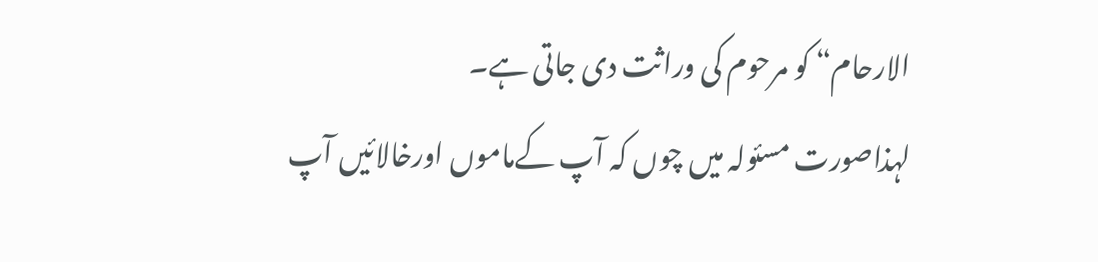الارحام“ کو مرحوم کی وراثت دی جاتی ہے۔
لہذاصورت مسئولہ میں چوں کہ آپ کےماموں اورخالائیں آپ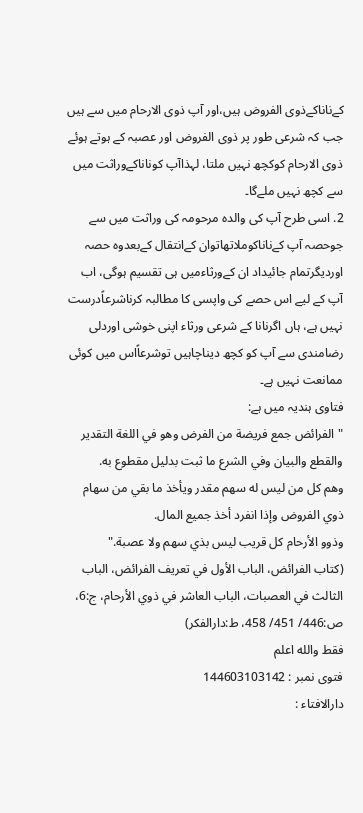کےناناکےذوی الفروض ہیں،اور آپ ذوی الارحام میں سے ہیں جب کہ شرعی طور پر ذوی الفروض اور عصبہ کے ہوتے ہوئے ذوی الارحام کوکچھ نہیں ملتا، لہذاآپ کوناناکےوراثت میں سے کچھ نہیں ملےگا۔
2. اسی طرح آپ کی والدہ مرحومہ کی وراثت میں سے جوحصہ آپ کےناناکوملاتھاتوان کےانتقال کےبعدوہ حصہ اوردیگرتمام جائیداد ان کےورثاءمیں ہی تقسیم ہوگی، اب آپ کے لیے اس حصے کی واپسی کا مطالبہ کرناشرعاًدرست نہیں ہے، ہاں اگرنانا کے شرعی ورثاء اپنی خوشی اوردلی رضامندی سے آپ کو کچھ دیناچاہیں توشرعاًاس میں کوئی ممانعت نہیں ہے۔
فتاوی ہندیہ میں ہے:
"الفرائض جمع فريضة من الفرض وهو في اللغة التقدير والقطع والبيان وفي الشرع ما ثبت بدليل مقطوع به.
وهم كل من ليس له سهم مقدر ويأخذ ما بقي من سهام ذوي الفروض وإذا انفرد أخذ جميع المال.
وذوو الأرحام كل قريب ليس بذي سهم ولا عصبة."
(كتاب الفرائض، الباب الأول في تعريف الفرائض، الباب الثالث في العصبات، الباب العاشر في ذوي الأرحام، ج:6، ص:446/ 451/ 458، ط:دارالفكر)
فقط والله اعلم
فتوی نمبر : 144603103142
دارالافتاء :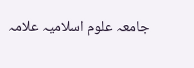جامعہ علوم اسلامیہ علامہ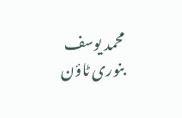محمد یوسف بنوری ٹاؤن